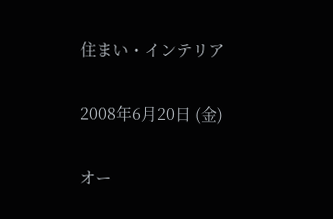住まい・インテリア

2008年6月20日 (金)

オー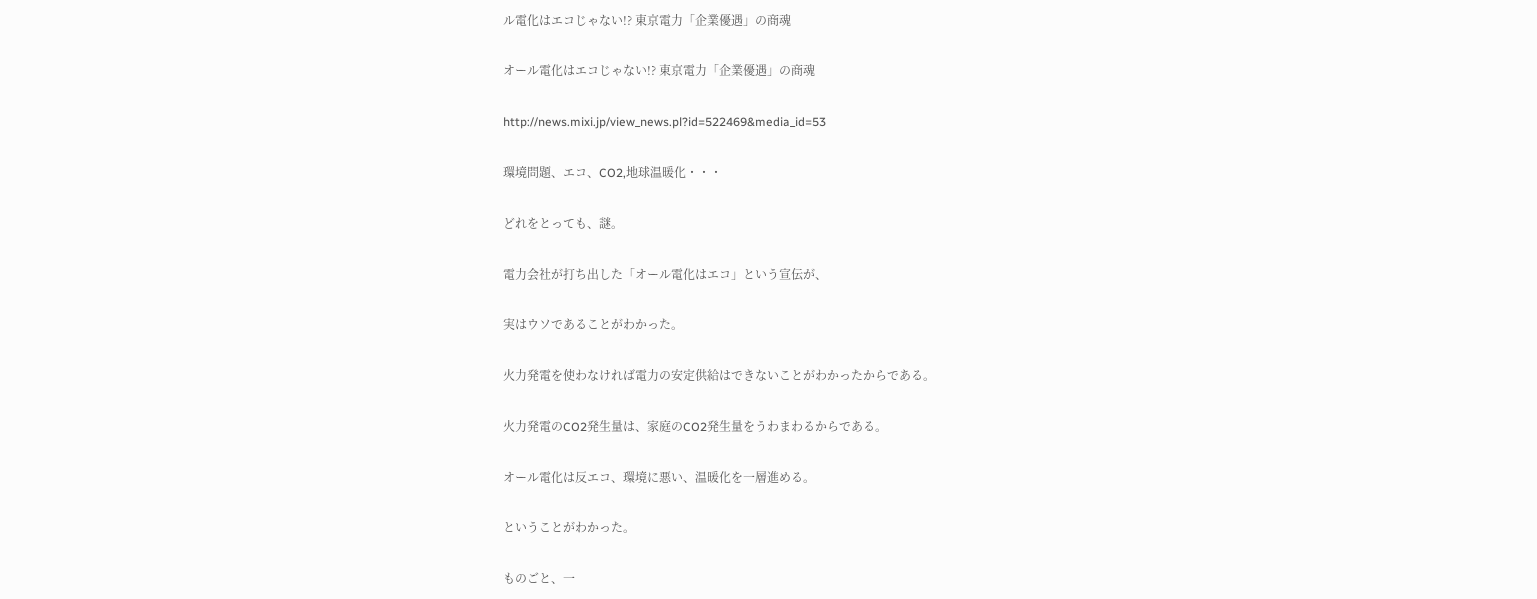ル電化はエコじゃない!? 東京電力「企業優遇」の商魂

オール電化はエコじゃない!? 東京電力「企業優遇」の商魂

http://news.mixi.jp/view_news.pl?id=522469&media_id=53

環境問題、エコ、CO2,地球温暖化・・・

どれをとっても、謎。

電力会社が打ち出した「オール電化はエコ」という宣伝が、

実はウソであることがわかった。

火力発電を使わなければ電力の安定供給はできないことがわかったからである。

火力発電のCO2発生量は、家庭のCO2発生量をうわまわるからである。

オール電化は反エコ、環境に悪い、温暖化を一層進める。

ということがわかった。

ものごと、一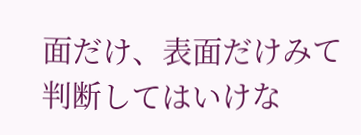面だけ、表面だけみて判断してはいけな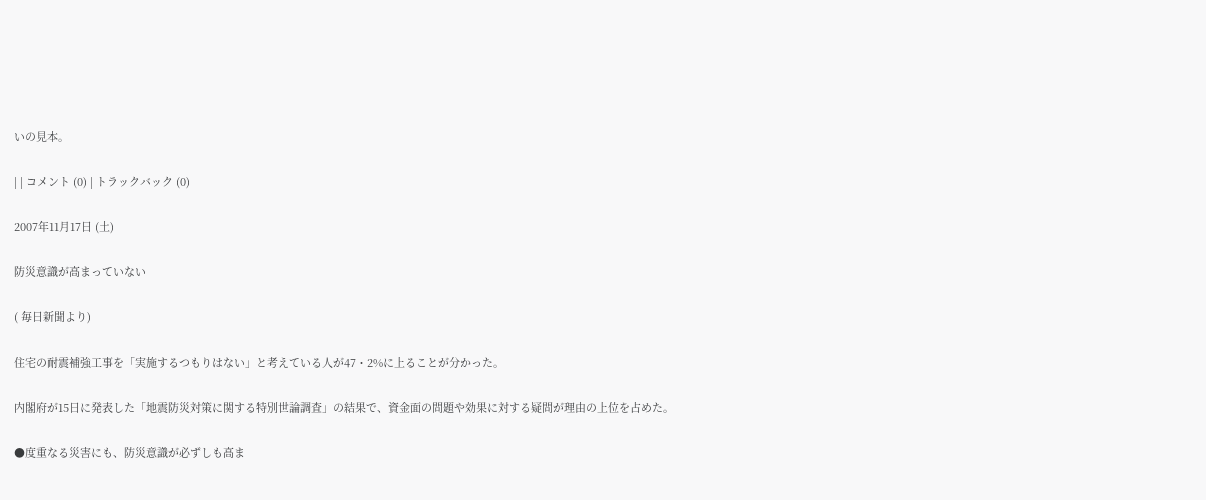いの見本。

| | コメント (0) | トラックバック (0)

2007年11月17日 (土)

防災意識が高まっていない

( 毎日新聞より)

住宅の耐震補強工事を「実施するつもりはない」と考えている人が47・2%に上ることが分かった。

内閣府が15日に発表した「地震防災対策に関する特別世論調査」の結果で、資金面の問題や効果に対する疑問が理由の上位を占めた。

●度重なる災害にも、防災意識が必ずしも高ま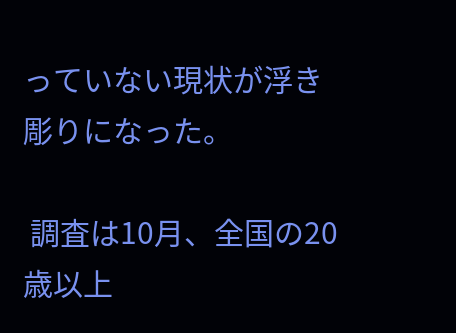っていない現状が浮き彫りになった。

 調査は10月、全国の20歳以上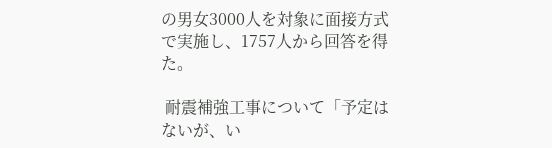の男女3000人を対象に面接方式で実施し、1757人から回答を得た。

 耐震補強工事について「予定はないが、い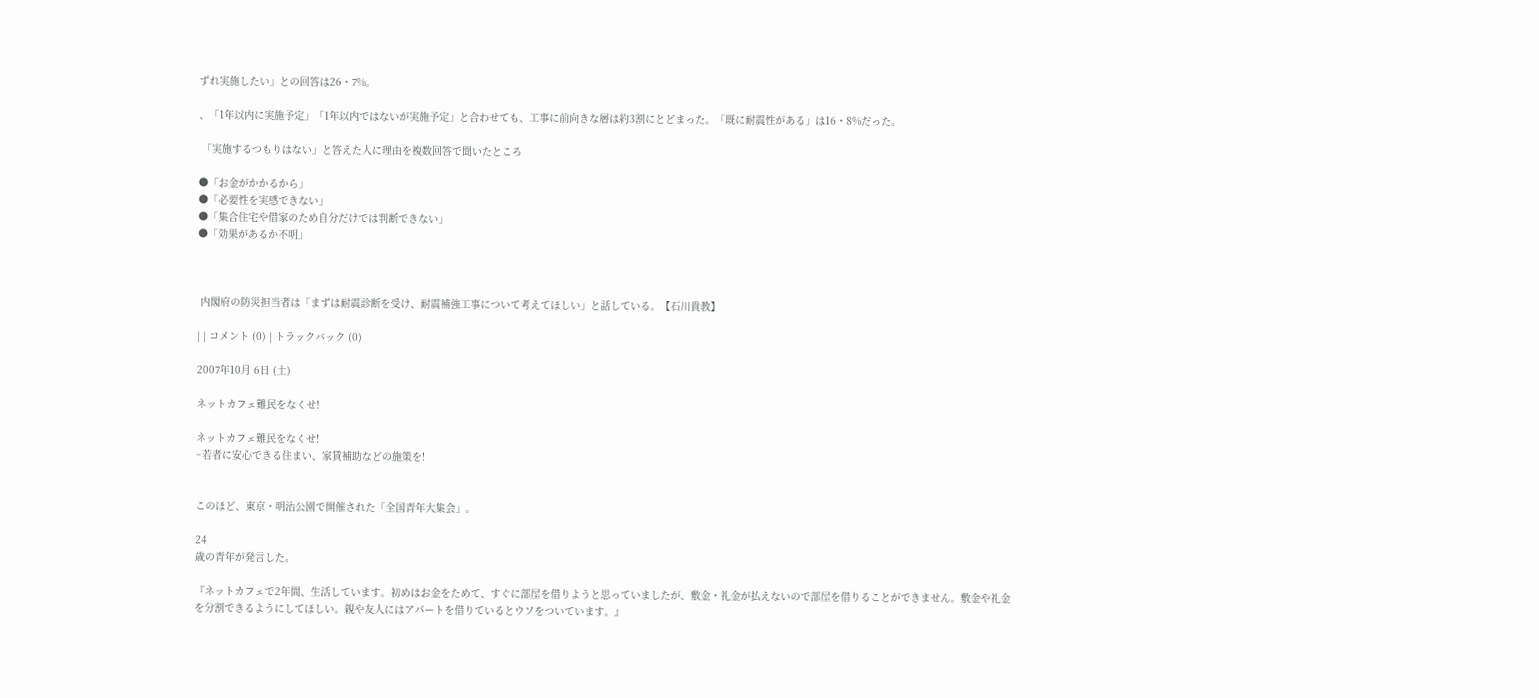ずれ実施したい」との回答は26・7%。

、「1年以内に実施予定」「1年以内ではないが実施予定」と合わせても、工事に前向きな層は約3割にとどまった。「既に耐震性がある」は16・8%だった。

 「実施するつもりはない」と答えた人に理由を複数回答で聞いたところ

●「お金がかかるから」
●「必要性を実感できない」
●「集合住宅や借家のため自分だけでは判断できない」
●「効果があるか不明」



 内閣府の防災担当者は「まずは耐震診断を受け、耐震補強工事について考えてほしい」と話している。【石川貴教】

| | コメント (0) | トラックバック (0)

2007年10月 6日 (土)

ネットカフェ難民をなくせ!

ネットカフェ難民をなくせ!
~若者に安心できる住まい、家賃補助などの施策を!


このほど、東京・明治公園で開催された「全国青年大集会」。

24
歳の青年が発言した。

『ネットカフェで2年間、生活しています。初めはお金をためて、すぐに部屋を借りようと思っていましたが、敷金・礼金が払えないので部屋を借りることができません。敷金や礼金を分割できるようにしてほしい。親や友人にはアパートを借りているとウソをついています。』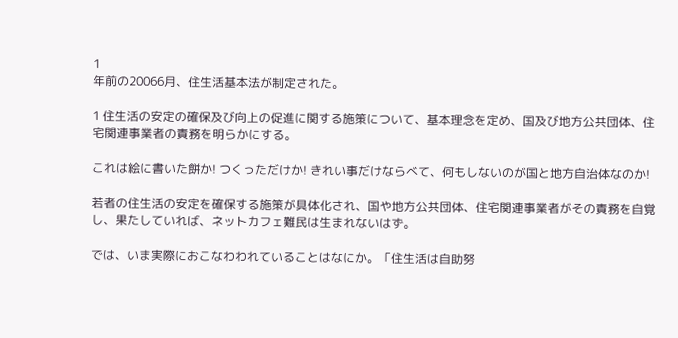1
年前の20066月、住生活基本法が制定された。

1 住生活の安定の確保及び向上の促進に関する施策について、基本理念を定め、国及び地方公共団体、住宅関連事業者の責務を明らかにする。

これは絵に書いた餅か! つくっただけか! きれい事だけならべて、何もしないのが国と地方自治体なのか!

若者の住生活の安定を確保する施策が具体化され、国や地方公共団体、住宅関連事業者がその責務を自覚し、果たしていれば、ネットカフェ難民は生まれないはず。

では、いま実際におこなわわれていることはなにか。「住生活は自助努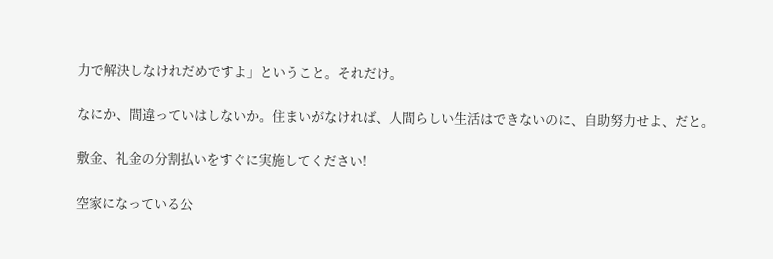力で解決しなけれだめですよ」ということ。それだけ。

なにか、間違っていはしないか。住まいがなければ、人間らしい生活はできないのに、自助努力せよ、だと。

敷金、礼金の分割払いをすぐに実施してください!

空家になっている公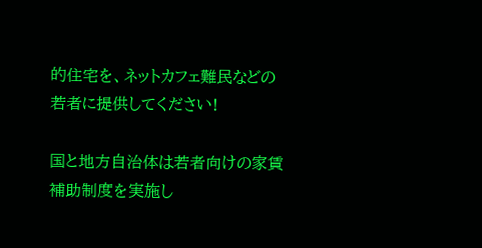的住宅を、ネットカフェ難民などの若者に提供してください!

国と地方自治体は若者向けの家賃補助制度を実施し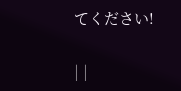てください!

| |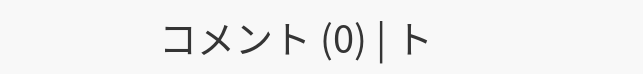コメント (0) | ト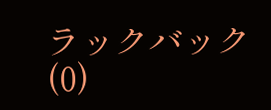ラックバック (0)